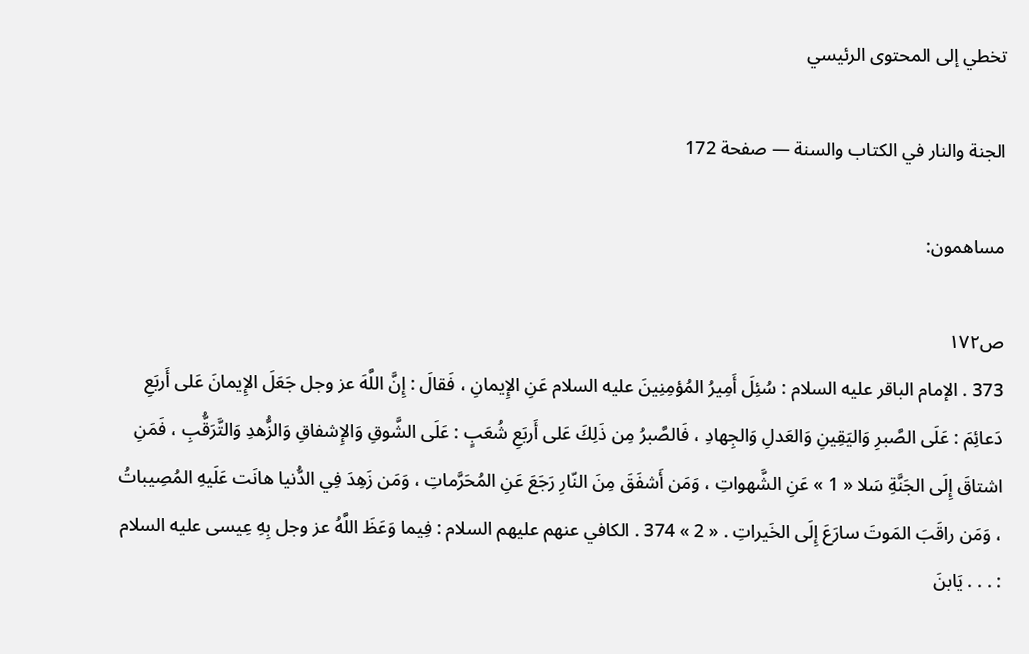تخطي إلى المحتوى الرئيسي

الجنة والنار في الكتاب والسنة — صفحة 172

مساهمون:

ص١٧٢
373 . الإمام الباقر عليه السلام : سُئِلَ أَمِيرُ المُؤمِنِينَ عليه السلام عَنِ الإِيمانِ ، فَقالَ : إِنَّ اللَّهَ عز وجل جَعَلَ الإِيمانَ عَلى أَربَعِ دَعائِمَ : عَلَى الصَّبرِ وَاليَقِينِ وَالعَدلِ وَالجِهادِ ، فَالصَّبرُ مِن ذَلِكَ عَلى أَربَعِ شُعَبٍ : عَلَى الشَّوقِ وَالإِشفاقِ وَالزُّهدِ وَالتَّرَقُّبِ ، فَمَنِ اشتاقَ إِلَى الجَنَّةِ سَلا « 1 » عَنِ الشَّهواتِ ، وَمَن أَشفَقَ مِنَ النّارِ رَجَعَ عَنِ المُحَرَّماتِ ، وَمَن زَهِدَ فِي الدُّنيا هانَت عَلَيهِ المُصِيباتُ ، وَمَن راقَبَ المَوتَ سارَعَ إِلَى الخَيراتِ . « 2 » 374 . الكافي عنهم عليهم السلام : فِيما وَعَظَ اللَّهُ عز وجل بِهِ عِيسى عليه السلام : . . . يَابنَ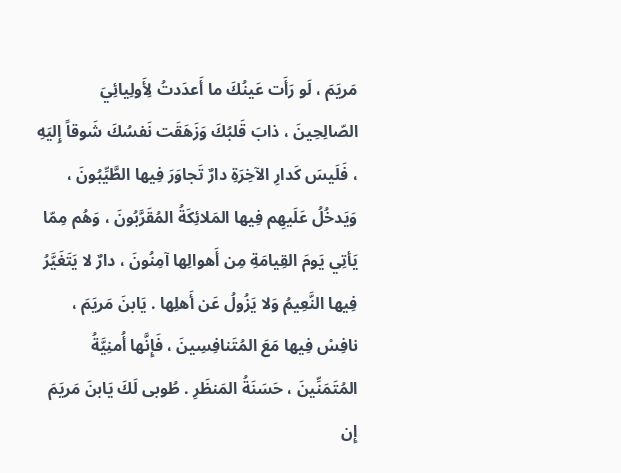مَريَمَ ، لَو رَأَت عَينُكَ ما أَعدَدتُ لِأَولِيائِيَ الصّالِحِينَ ، ذابَ قَلبُكَ وَزَهَقَت نَفسُكَ شَوقاً إِليَهِ ، فَلَيسَ كَدارِ الآخِرَةِ دارٌ تَجاوَرَ فِيها الطَّيِّبُونَ ، وَيَدخُلُ عَلَيهِم فِيها المَلائِكَةُ المُقَرَّبُونَ ، وَهُم مِمّا يَأتِي يَومَ القِيامَةِ مِن أَهوالِها آمِنُونَ ، دارٌ لا يَتَغَيَّرُ فِيها النَّعِيمُ وَلا يَزُولُ عَن أَهلِها . يَابنَ مَريَمَ ، نافِسْ فِيها مَعَ المُتَنافِسِينَ ، فَإِنَّها أُمنِيَّةُ المُتَمَنِّينَ ، حَسَنَةُ المَنظَرِ . طُوبى لَكَ يَابنَ مَريَمَ إِن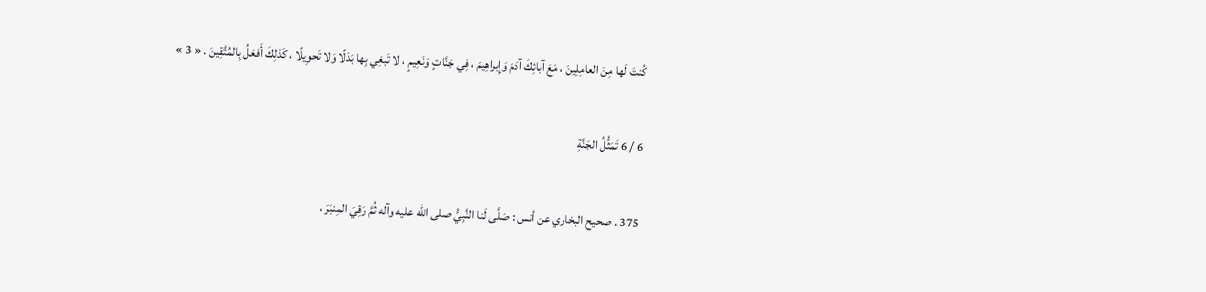كُنتَ لَها مِنَ العامِلِينَ ، مَعَ آبائِكَ آدَمَ وَإِبراهِيمَ ، فِي جَنَّاتٍ وَنَعِيمٍ ، لا تَبغِي بِها بَدَلًا وَلا تَحوِيلًا ، كَذلِكَ أَفعَلُ بِالمُتَّقِينَ . « 3 »

6 / 6 تَمَثُّلُ الجَنَّةِ

375 . صحيح البخاري عن أنس : صَلَّى لَنا النَّبِيُّ صلى الله عليه وآله ثُمَّ رَقِيَ المِنبَرَ ،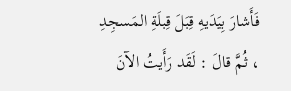فَأَشارَ بِيَدَيهِ قِبَلَ قِبلَةِ المَسجِدِ ، ثُمَّ قالَ : لَقَد رَأَيتُ الآنَ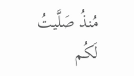مُنذُ صَلَّيتُ لَكُم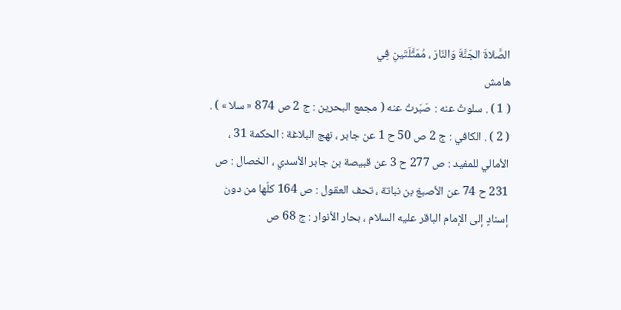الصَّلاةَ الجَنَّةَ وَالنّارَ ، مُمَثَّلَتَينِ فِي
هامش
( 1 ) . سلوتُ عنه : صَبَرتُ عنه ( مجمع البحرين : ج 2 ص 874 « سلا » ) . ( 2 ) . الكافي : ج 2 ص 50 ح 1 عن جابر ، نهج البلاغة : الحكمة 31 ، الأمالي للمفيد : ص 277 ح 3 عن قبيصة بن جابر الأسدي ، الخصال : ص 231 ح 74 عن الأصبغ بن نباتة ، تحف العقول : ص 164 كلّها من دون إسنادٍ إلى الإمام الباقر عليه السلام ، بحار الأنوار : ج 68 ص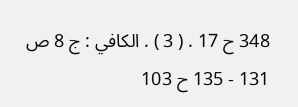348 ح 17 . ( 3 ) . الكافي : ج 8 ص 131 - 135 ح 103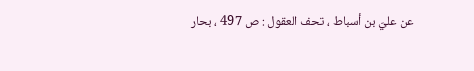عن عليّ بن أسباط ، تحف العقول : ص 497 ، بحار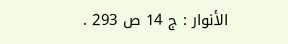الأنوار : ج 14 ص 293 .